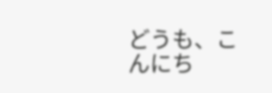どうも、こんにち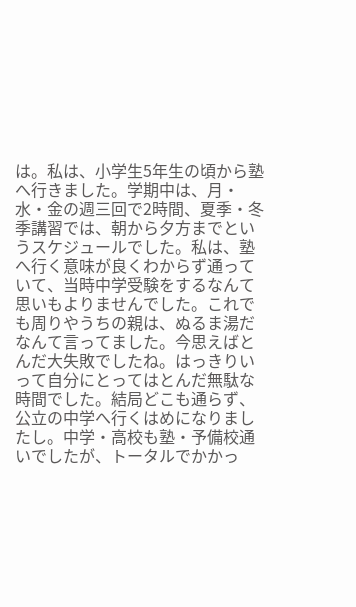は。私は、小学生5年生の頃から塾へ行きました。学期中は、月・水・金の週三回で2時間、夏季・冬季講習では、朝から夕方までというスケジュールでした。私は、塾へ行く意味が良くわからず通っていて、当時中学受験をするなんて思いもよりませんでした。これでも周りやうちの親は、ぬるま湯だなんて言ってました。今思えばとんだ大失敗でしたね。はっきりいって自分にとってはとんだ無駄な時間でした。結局どこも通らず、公立の中学へ行くはめになりましたし。中学・高校も塾・予備校通いでしたが、トータルでかかっ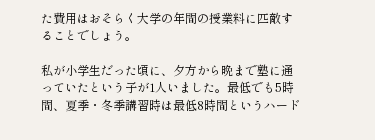た費用はおそらく大学の年間の授業料に匹敵することでしょう。

私が小学生だった頃に、夕方から晩まで塾に通っていたという子が1人いました。最低でも5時間、夏季・冬季講習時は最低8時間というハード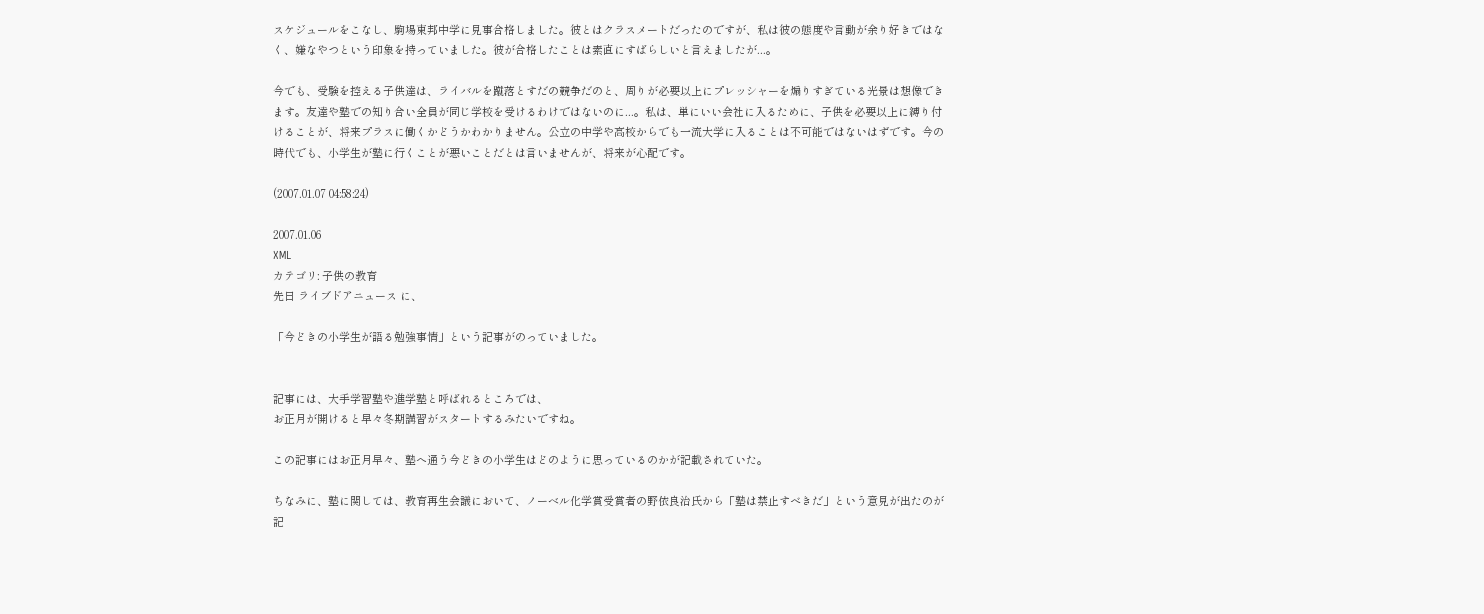スケジュールをこなし、駒場東邦中学に見事合格しました。彼とはクラスメートだったのですが、私は彼の態度や言動が余り好きではなく、嫌なやつという印象を持っていました。彼が合格したことは素直にすばらしいと言えましたが...。

今でも、受験を控える子供達は、ライバルを蹴落とすだの競争だのと、周りが必要以上にプレッシャーを煽りすぎている光景は想像できます。友達や塾での知り合い全員が同じ学校を受けるわけではないのに...。私は、単にいい会社に入るために、子供を必要以上に縛り付けることが、将来プラスに働くかどうかわかりません。公立の中学や高校からでも一流大学に入ることは不可能ではないはずです。今の時代でも、小学生が塾に行くことが悪いことだとは言いませんが、将来が心配です。

(2007.01.07 04:58:24)

2007.01.06
XML
カテゴリ: 子供の教育
先日 ライブドアニュース に、

「今どきの小学生が語る勉強事情」という記事がのっていました。


記事には、大手学習塾や進学塾と呼ばれるところでは、
お正月が開けると早々冬期講習がスタートするみたいですね。

この記事にはお正月早々、塾へ通う今どきの小学生はどのように思っているのかが記載されていた。

ちなみに、塾に関しては、教育再生会議において、ノーベル化学賞受賞者の野依良治氏から「塾は禁止すべきだ」という意見が出たのが記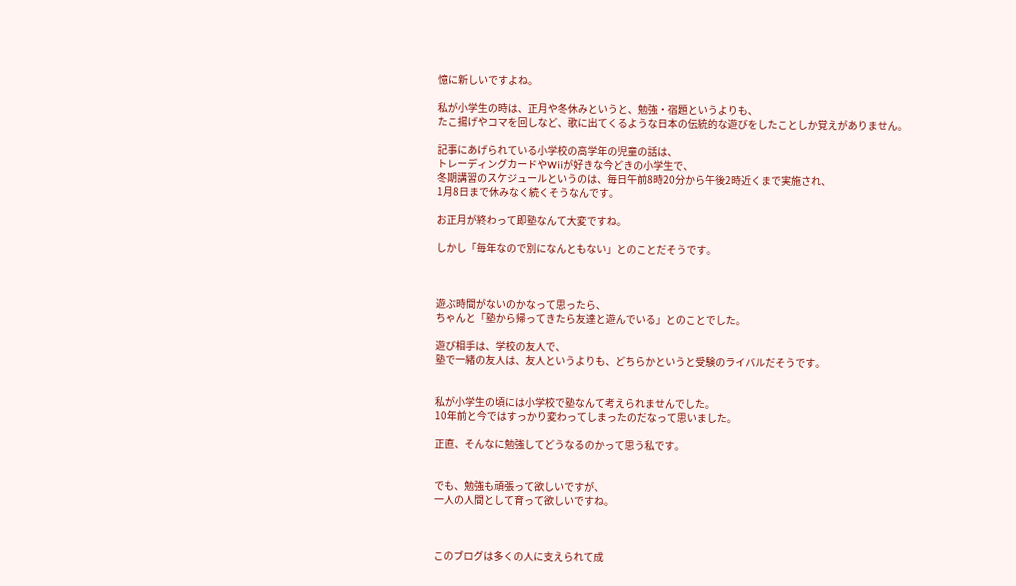憶に新しいですよね。

私が小学生の時は、正月や冬休みというと、勉強・宿題というよりも、
たこ揚げやコマを回しなど、歌に出てくるような日本の伝統的な遊びをしたことしか覚えがありません。

記事にあげられている小学校の高学年の児童の話は、
トレーディングカードやWiiが好きな今どきの小学生で、
冬期講習のスケジュールというのは、毎日午前8時20分から午後2時近くまで実施され、
1月8日まで休みなく続くそうなんです。

お正月が終わって即塾なんて大変ですね。

しかし「毎年なので別になんともない」とのことだそうです。



遊ぶ時間がないのかなって思ったら、
ちゃんと「塾から帰ってきたら友達と遊んでいる」とのことでした。

遊び相手は、学校の友人で、
塾で一緒の友人は、友人というよりも、どちらかというと受験のライバルだそうです。


私が小学生の頃には小学校で塾なんて考えられませんでした。
10年前と今ではすっかり変わってしまったのだなって思いました。

正直、そんなに勉強してどうなるのかって思う私です。


でも、勉強も頑張って欲しいですが、
一人の人間として育って欲しいですね。



このブログは多くの人に支えられて成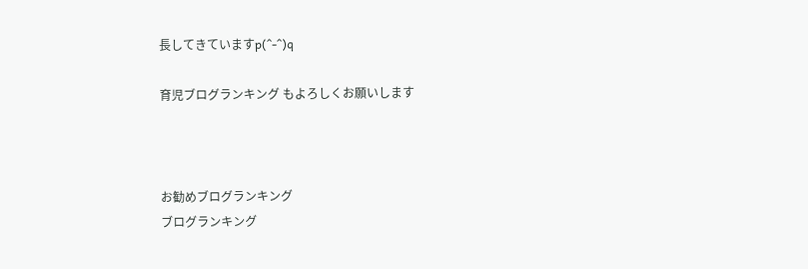長してきていますp(^-^)q

育児ブログランキング もよろしくお願いします



お勧めブログランキング
ブログランキング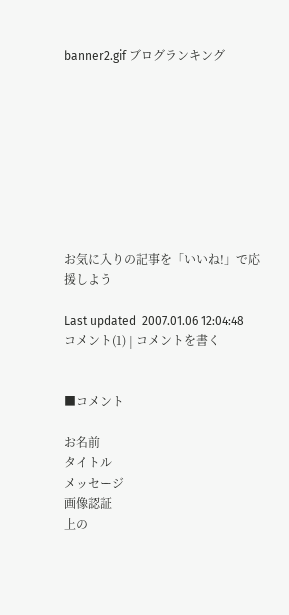banner2.gif ブログランキング









お気に入りの記事を「いいね!」で応援しよう

Last updated  2007.01.06 12:04:48
コメント(1) | コメントを書く


■コメント

お名前
タイトル
メッセージ
画像認証
上の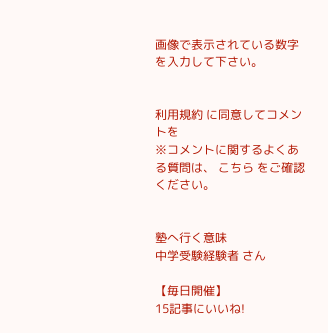画像で表示されている数字を入力して下さい。


利用規約 に同意してコメントを
※コメントに関するよくある質問は、 こちら をご確認ください。


塾へ行く意味
中学受験経験者 さん

【毎日開催】
15記事にいいね!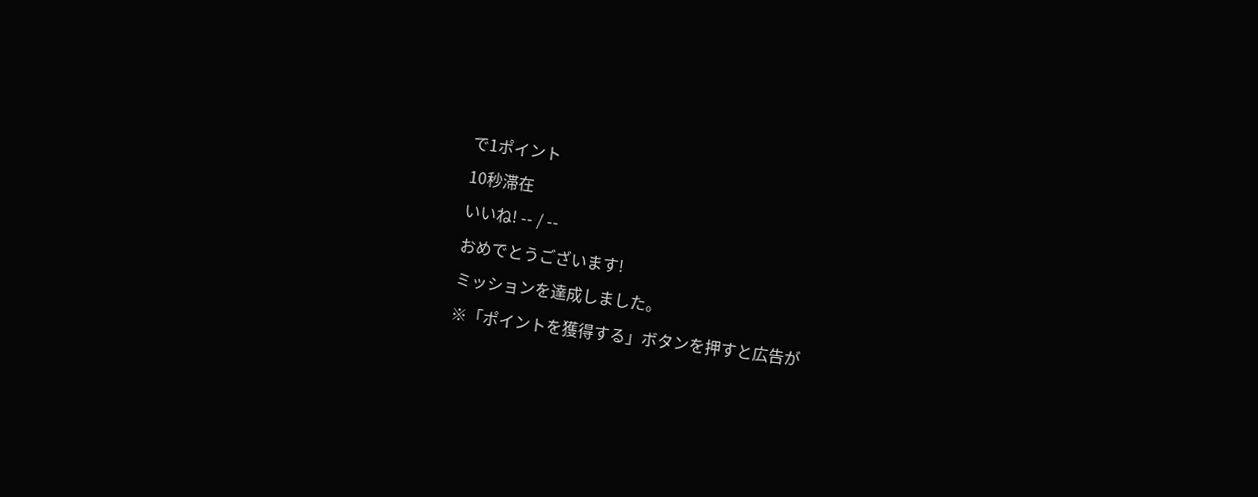で1ポイント
10秒滞在
いいね! -- / --
おめでとうございます!
ミッションを達成しました。
※「ポイントを獲得する」ボタンを押すと広告が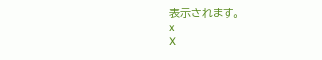表示されます。
x
X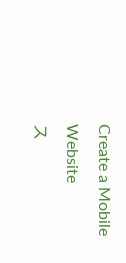Create a Mobile Website
ス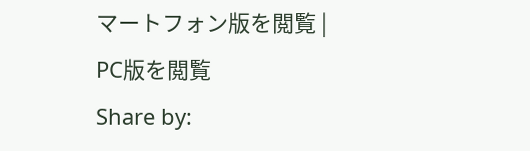マートフォン版を閲覧 | PC版を閲覧
Share by: